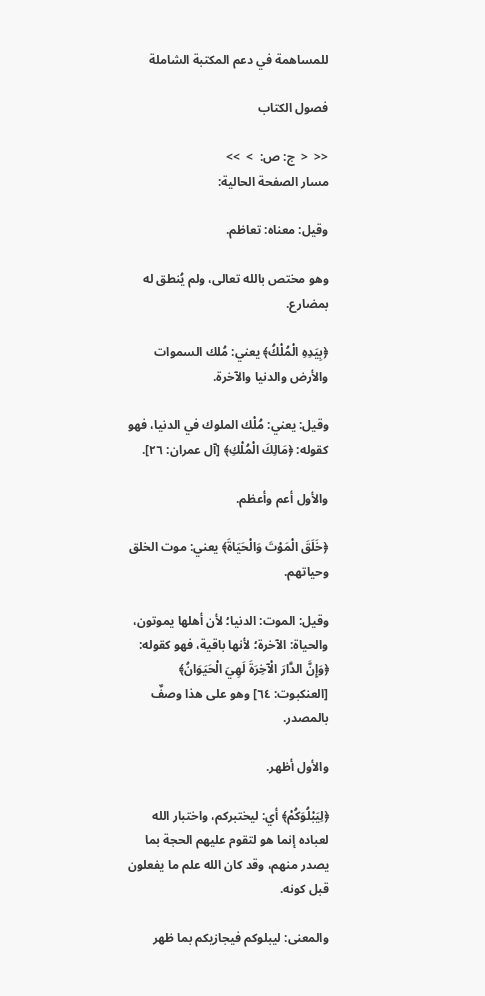للمساهمة في دعم المكتبة الشاملة

فصول الكتاب

<<  <  ج: ص:  >  >>
مسار الصفحة الحالية:

وقيل: معناه: تعاظم.

وهو مختص بالله تعالى، ولم يُنطق له بمضارع.

﴿بِيَدِهِ الْمُلْكُ﴾ يعني: مُلك السموات والأرض والدنيا والآخرة.

وقيل: يعني: مُلْك الملوك في الدنيا، فهو كقوله: ﴿مَالِكَ الْمُلْكِ﴾ [آل عمران: ٢٦].

والأول أعم وأعظم.

﴿خَلَقَ الْمَوْتَ وَالْحَيَاةَ﴾ يعني: موت الخلق وحياتهم.

وقيل: الموت: الدنيا؛ لأن أهلها يموتون، والحياة: الآخرة؛ لأنها باقية، فهو كقوله: ﴿وَإِنَّ الدَّارَ الْآخِرَةَ لَهِيَ الْحَيَوَانُ﴾ [العنكبوت: ٦٤] وهو على هذا وصفٌ بالمصدر.

والأول أظهر.

﴿لِيَبْلُوَكُمْ﴾ أي: ليختبركم، واختبار الله لعباده إنما هو لتقوم عليهم الحجة بما يصدر منهم، وقد كان الله علم ما يفعلون قبل كونه.

والمعنى: ليبلوكم فيجازيكم بما ظهر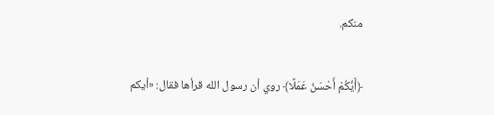منكم.

﴿أَيُّكُمْ أَحْسَنُ عَمَلًا﴾ روي أن رسول الله قرأها فقال: «أيكم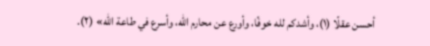أحسن عقلًا (١)، وأشدكم لله خوفًا، وأورع عن محارم الله، وأسرع في طاعة الله» (٢).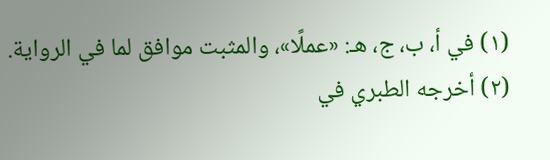(١) في أ، ب، ج، هـ: «عملًا»، والمثبت موافق لما في الرواية.
(٢) أخرجه الطبري في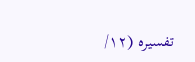تفسيره (١٢/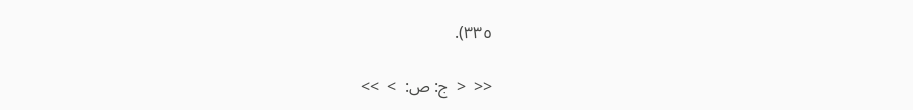٣٣٥).

<<  <  ج: ص:  >  >>